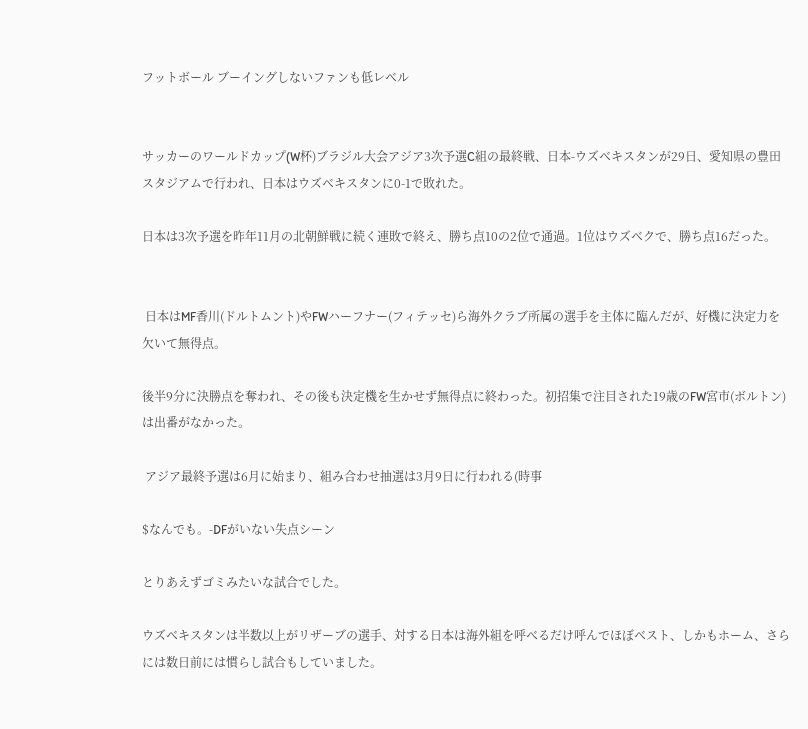フットボール ブーイングしないファンも低レベル


サッカーのワールドカップ(W杯)ブラジル大会アジア3次予選C組の最終戦、日本-ウズベキスタンが29日、愛知県の豊田スタジアムで行われ、日本はウズベキスタンに0-1で敗れた。

日本は3次予選を昨年11月の北朝鮮戦に続く連敗で終え、勝ち点10の2位で通過。1位はウズベクで、勝ち点16だった。


 日本はMF香川(ドルトムント)やFWハーフナー(フィテッセ)ら海外クラブ所属の選手を主体に臨んだが、好機に決定力を欠いて無得点。

後半9分に決勝点を奪われ、その後も決定機を生かせず無得点に終わった。初招集で注目された19歳のFW宮市(ボルトン)は出番がなかった。

 アジア最終予選は6月に始まり、組み合わせ抽選は3月9日に行われる(時事

$なんでも。-DFがいない失点シーン

とりあえずゴミみたいな試合でした。

ウズベキスタンは半数以上がリザーブの選手、対する日本は海外組を呼べるだけ呼んでほぼベスト、しかもホーム、さらには数日前には慣らし試合もしていました。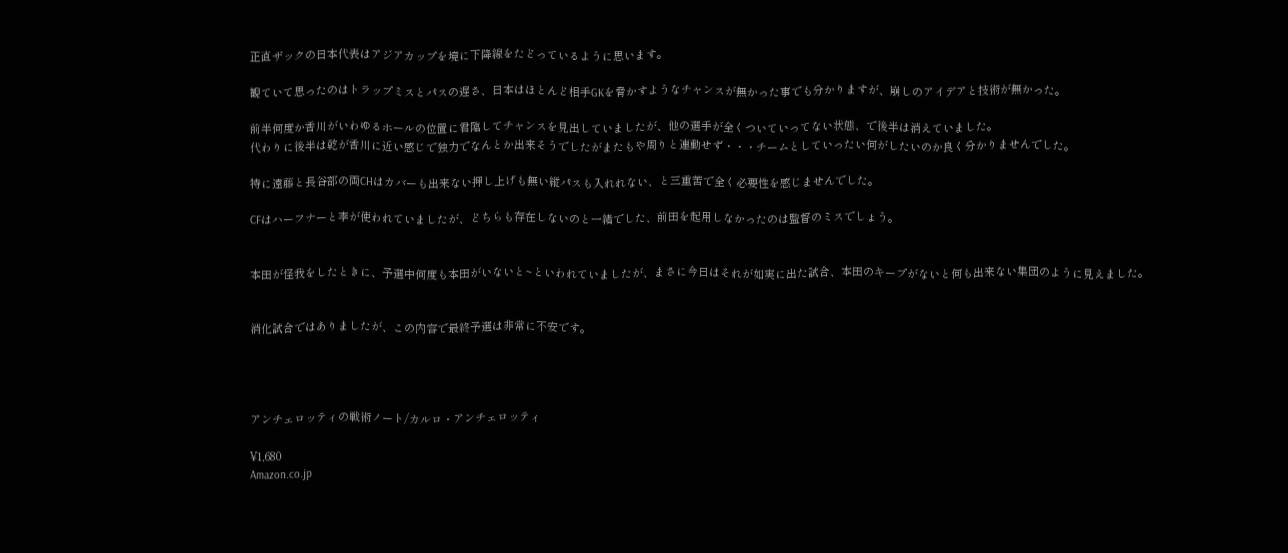正直ザックの日本代表はアジアカップを境に下降線をたどっているように思います。

観ていて思ったのはトラップミスとパスの遅さ、日本はほとんど相手GKを脅かすようなチャンスが無かった事でも分かりますが、崩しのアイデアと技術が無かった。

前半何度か香川がいわゆるホールの位置に君臨してチャンスを見出していましたが、他の選手が全くついていってない状態、で後半は消えていました。
代わりに後半は乾が香川に近い感じで独力でなんとか出来そうでしたがまたもや周りと連動せず・・・チームとしていったい何がしたいのか良く分かりませんでした。

特に遠藤と長谷部の両CHはカバーも出来ない押し上げも無い縦パスも入れれない、と三重苦で全く必要性を感じませんでした。

CFはハーフナーと李が使われていましたが、どちらも存在しないのと一緒でした、前田を起用しなかったのは監督のミスでしょう。


本田が怪我をしたときに、予選中何度も本田がいないと~といわれていましたが、まさに今日はそれが如実に出た試合、本田のキープがないと何も出来ない集団のように見えました。


消化試合ではありましたが、この内容で最終予選は非常に不安です。




アンチェロッティの戦術ノート/カルロ・アンチェロッティ

¥1,680
Amazon.co.jp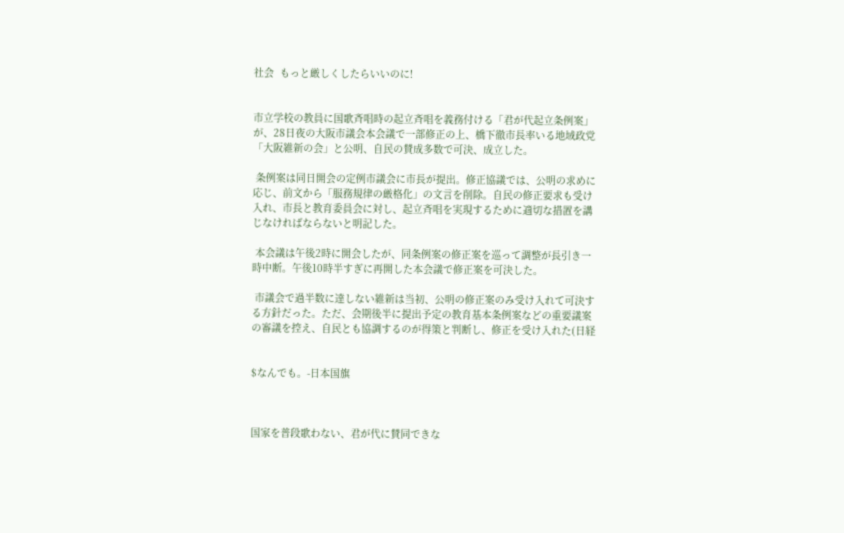社会  もっと厳しくしたらいいのに!


市立学校の教員に国歌斉唱時の起立斉唱を義務付ける「君が代起立条例案」が、28日夜の大阪市議会本会議で一部修正の上、橋下徹市長率いる地域政党「大阪維新の会」と公明、自民の賛成多数で可決、成立した。

 条例案は同日開会の定例市議会に市長が提出。修正協議では、公明の求めに応じ、前文から「服務規律の厳格化」の文言を削除。自民の修正要求も受け入れ、市長と教育委員会に対し、起立斉唱を実現するために適切な措置を講じなければならないと明記した。

 本会議は午後2時に開会したが、同条例案の修正案を巡って調整が長引き一時中断。午後10時半すぎに再開した本会議で修正案を可決した。

 市議会で過半数に達しない維新は当初、公明の修正案のみ受け入れて可決する方針だった。ただ、会期後半に提出予定の教育基本条例案などの重要議案の審議を控え、自民とも協調するのが得策と判断し、修正を受け入れた(日経


$なんでも。-日本国旗



国家を普段歌わない、君が代に賛同できな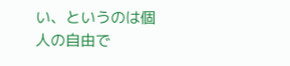い、というのは個人の自由で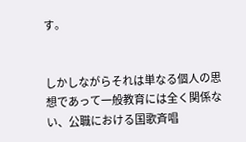す。


しかしながらそれは単なる個人の思想であって一般教育には全く関係ない、公職における国歌斉唱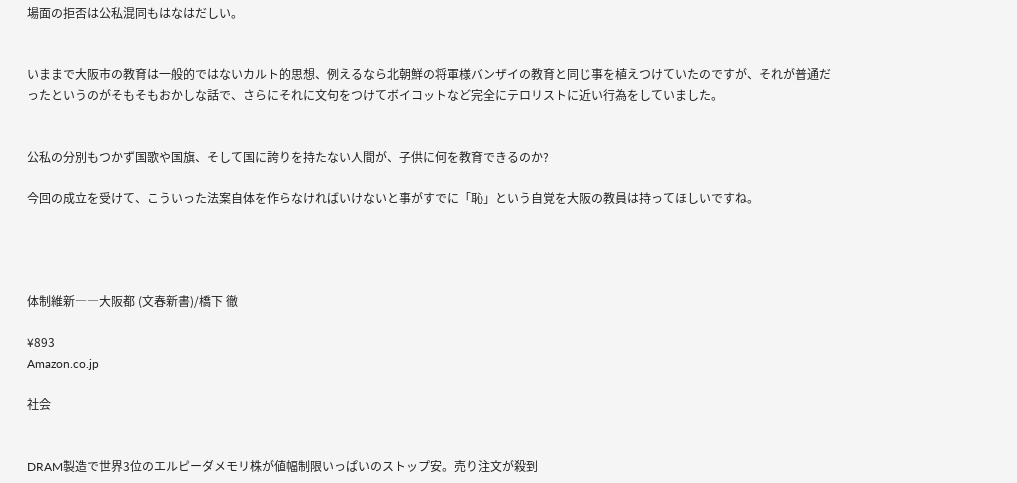場面の拒否は公私混同もはなはだしい。


いままで大阪市の教育は一般的ではないカルト的思想、例えるなら北朝鮮の将軍様バンザイの教育と同じ事を植えつけていたのですが、それが普通だったというのがそもそもおかしな話で、さらにそれに文句をつけてボイコットなど完全にテロリストに近い行為をしていました。


公私の分別もつかず国歌や国旗、そして国に誇りを持たない人間が、子供に何を教育できるのか?

今回の成立を受けて、こういった法案自体を作らなければいけないと事がすでに「恥」という自覚を大阪の教員は持ってほしいですね。




体制維新――大阪都 (文春新書)/橋下 徹

¥893
Amazon.co.jp

社会


DRAM製造で世界3位のエルピーダメモリ株が値幅制限いっぱいのストップ安。売り注文が殺到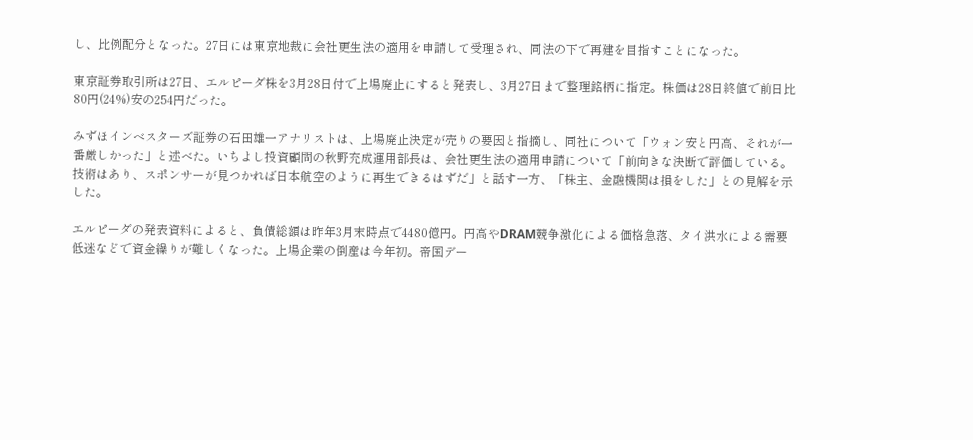し、比例配分となった。27日には東京地裁に会社更生法の適用を申請して受理され、同法の下で再建を目指すことになった。

東京証券取引所は27日、エルピーダ株を3月28日付で上場廃止にすると発表し、3月27日まで整理銘柄に指定。株価は28日終値で前日比80円(24%)安の254円だった。

みずほインベスターズ証券の石田雄一アナリストは、上場廃止決定が売りの要因と指摘し、同社について「ウォン安と円高、それが一番厳しかった」と述べた。いちよし投資顧問の秋野充成運用部長は、会社更生法の適用申請について「前向きな決断で評価している。技術はあり、スポンサーが見つかれば日本航空のように再生できるはずだ」と話す一方、「株主、金融機関は損をした」との見解を示した。

エルピーダの発表資料によると、負債総額は昨年3月末時点で4480億円。円高やDRAM競争激化による価格急落、タイ洪水による需要低迷などで資金繰りが難しくなった。上場企業の倒産は今年初。帝国デー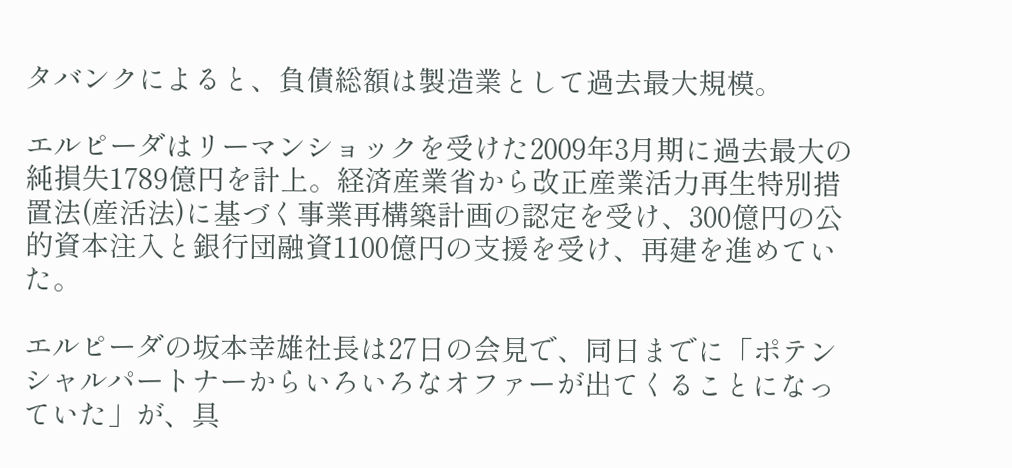タバンクによると、負債総額は製造業として過去最大規模。

エルピーダはリーマンショックを受けた2009年3月期に過去最大の純損失1789億円を計上。経済産業省から改正産業活力再生特別措置法(産活法)に基づく事業再構築計画の認定を受け、300億円の公的資本注入と銀行団融資1100億円の支援を受け、再建を進めていた。

エルピーダの坂本幸雄社長は27日の会見で、同日までに「ポテンシャルパートナーからいろいろなオファーが出てくることになっていた」が、具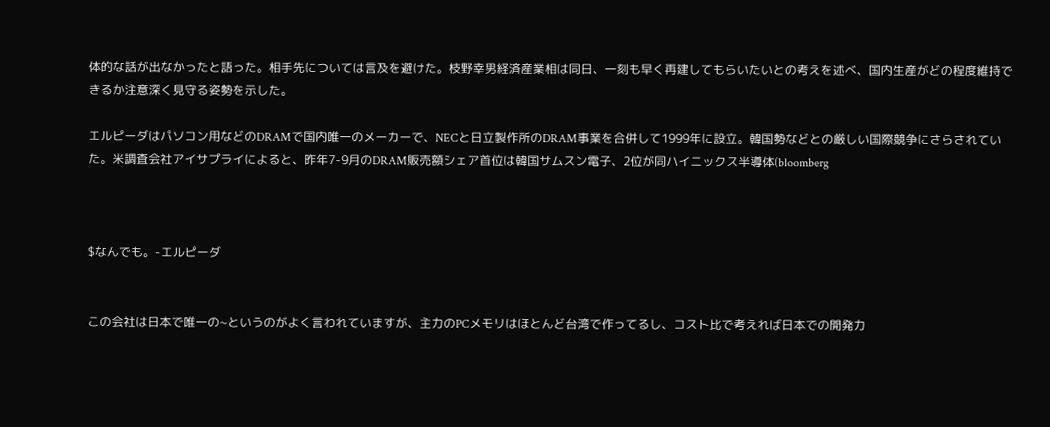体的な話が出なかったと語った。相手先については言及を避けた。枝野幸男経済産業相は同日、一刻も早く再建してもらいたいとの考えを述べ、国内生産がどの程度維持できるか注意深く見守る姿勢を示した。

エルピーダはパソコン用などのDRAMで国内唯一のメーカーで、NECと日立製作所のDRAM事業を合併して1999年に設立。韓国勢などとの厳しい国際競争にさらされていた。米調査会社アイサプライによると、昨年7-9月のDRAM販売額シェア首位は韓国サムスン電子、2位が同ハイニックス半導体(bloomberg



$なんでも。-エルピーダ


この会社は日本で唯一の~というのがよく言われていますが、主力のPCメモリはほとんど台湾で作ってるし、コスト比で考えれば日本での開発力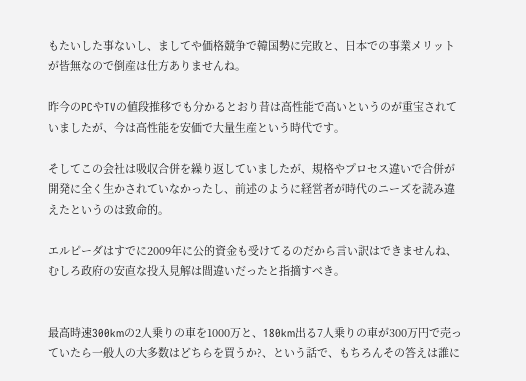もたいした事ないし、ましてや価格競争で韓国勢に完敗と、日本での事業メリットが皆無なので倒産は仕方ありませんね。

昨今のPCやTVの値段推移でも分かるとおり昔は高性能で高いというのが重宝されていましたが、今は高性能を安価で大量生産という時代です。

そしてこの会社は吸収合併を繰り返していましたが、規格やプロセス違いで合併が開発に全く生かされていなかったし、前述のように経営者が時代のニーズを読み違えたというのは致命的。

エルピーダはすでに2009年に公的資金も受けてるのだから言い訳はできませんね、むしろ政府の安直な投入見解は間違いだったと指摘すべき。


最高時速300kmの2人乗りの車を1000万と、180km出る7人乗りの車が300万円で売っていたら一般人の大多数はどちらを買うか?、という話で、もちろんその答えは誰に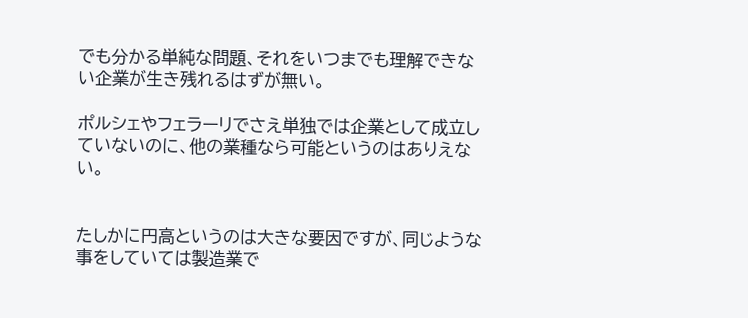でも分かる単純な問題、それをいつまでも理解できない企業が生き残れるはずが無い。

ポルシェやフェラーリでさえ単独では企業として成立していないのに、他の業種なら可能というのはありえない。


たしかに円高というのは大きな要因ですが、同じような事をしていては製造業で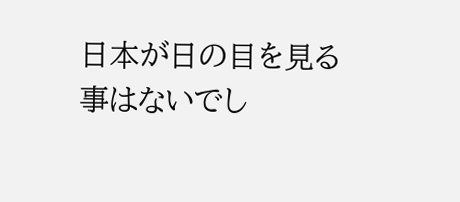日本が日の目を見る事はないでし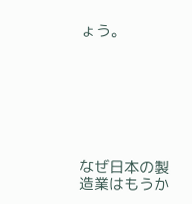ょう。







なぜ日本の製造業はもうか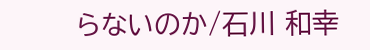らないのか/石川 和幸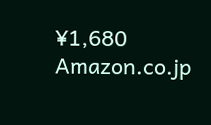¥1,680
Amazon.co.jp